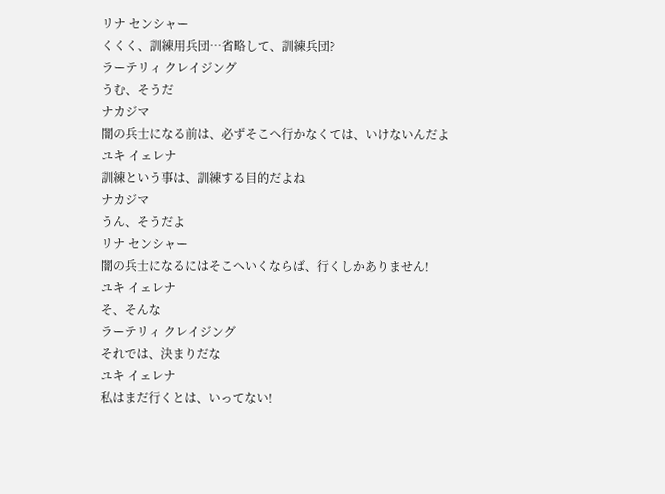リナ センシャー
くくく、訓練用兵団…省略して、訓練兵団?
ラーテリィ クレイジング
うむ、そうだ
ナカジマ
闇の兵士になる前は、必ずそこへ行かなくては、いけないんだよ
ユキ イェレナ
訓練という事は、訓練する目的だよね
ナカジマ
うん、そうだよ
リナ センシャー
闇の兵士になるにはそこへいくならば、行くしかありません!
ユキ イェレナ
そ、そんな
ラーテリィ クレイジング
それでは、決まりだな
ユキ イェレナ
私はまだ行くとは、いってない!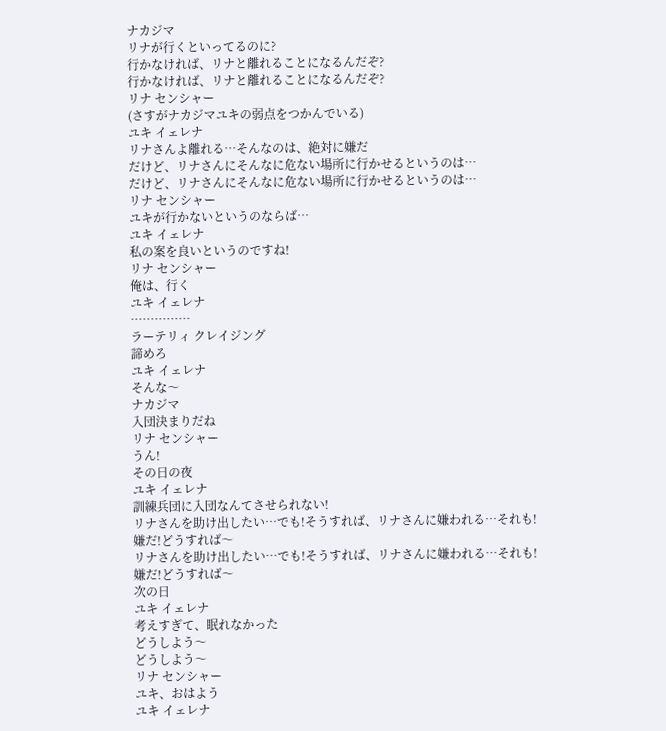ナカジマ
リナが行くといってるのに?
行かなければ、リナと離れることになるんだぞ?
行かなければ、リナと離れることになるんだぞ?
リナ センシャー
(さすがナカジマユキの弱点をつかんでいる)
ユキ イェレナ
リナさんよ離れる…そんなのは、絶対に嫌だ
だけど、リナさんにそんなに危ない場所に行かせるというのは…
だけど、リナさんにそんなに危ない場所に行かせるというのは…
リナ センシャー
ユキが行かないというのならば…
ユキ イェレナ
私の案を良いというのですね!
リナ センシャー
俺は、行く
ユキ イェレナ
……………
ラーテリィ クレイジング
諦めろ
ユキ イェレナ
そんな〜
ナカジマ
入団決まりだね
リナ センシャー
うん!
その日の夜
ユキ イェレナ
訓練兵団に入団なんてさせられない!
リナさんを助け出したい…でも!そうすれば、リナさんに嫌われる…それも!
嫌だ!どうすれば〜
リナさんを助け出したい…でも!そうすれば、リナさんに嫌われる…それも!
嫌だ!どうすれば〜
次の日
ユキ イェレナ
考えすぎて、眠れなかった
どうしよう〜
どうしよう〜
リナ センシャー
ユキ、おはよう
ユキ イェレナ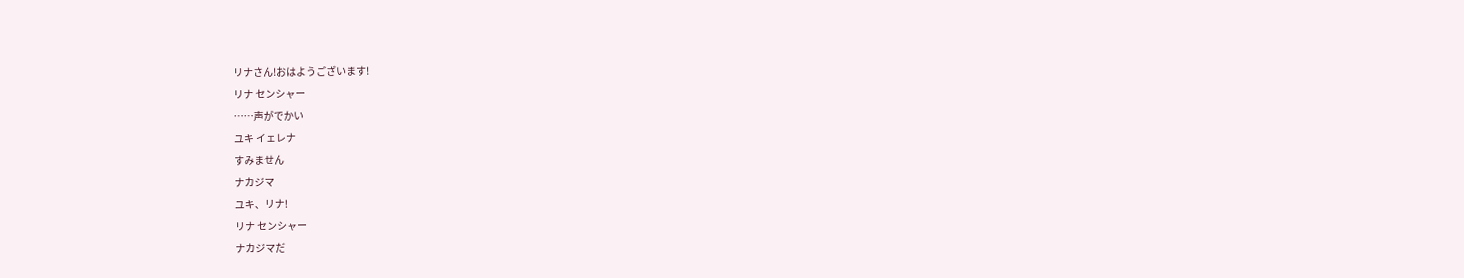リナさん!おはようございます!
リナ センシャー
……声がでかい
ユキ イェレナ
すみません
ナカジマ
ユキ、リナ!
リナ センシャー
ナカジマだ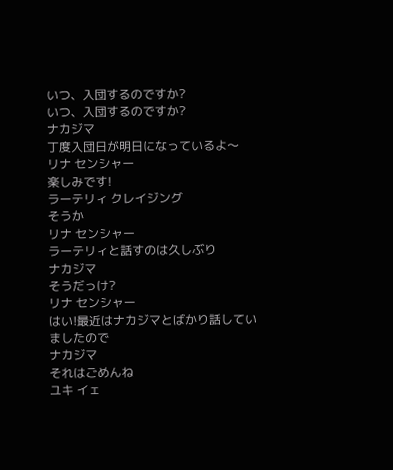いつ、入団するのですか?
いつ、入団するのですか?
ナカジマ
丁度入団日が明日になっているよ〜
リナ センシャー
楽しみです!
ラーテリィ クレイジング
そうか
リナ センシャー
ラーテリィと話すのは久しぶり
ナカジマ
そうだっけ?
リナ センシャー
はい!最近はナカジマとばかり話していましたので
ナカジマ
それはごめんね
ユキ イェ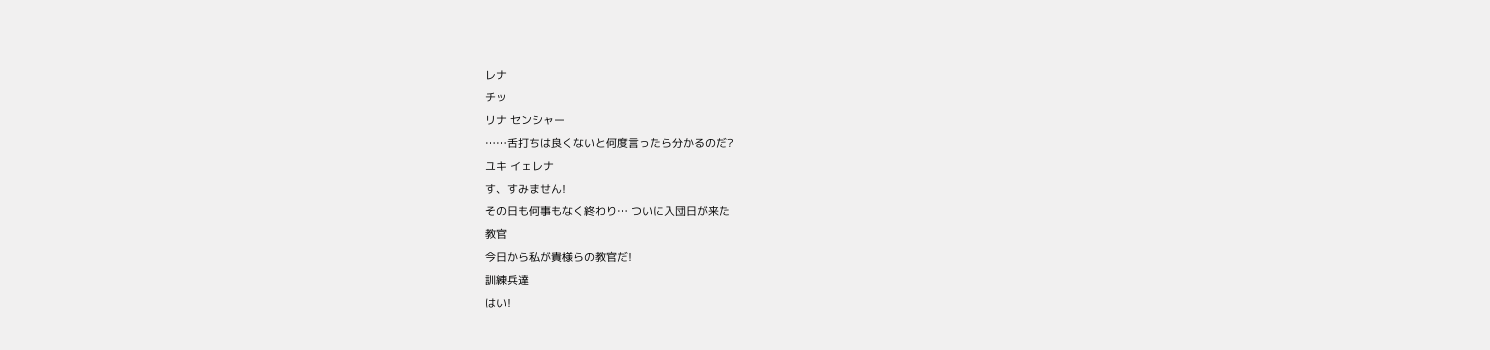レナ
チッ
リナ センシャー
……舌打ちは良くないと何度言ったら分かるのだ?
ユキ イェレナ
す、すみません!
その日も何事もなく終わり… ついに入団日が来た
教官
今日から私が貴様らの教官だ!
訓練兵達
はい!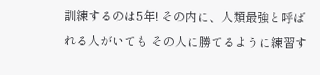訓練するのは5年! その内に、人類最強と呼ばれる人がいても その人に勝てるように練習す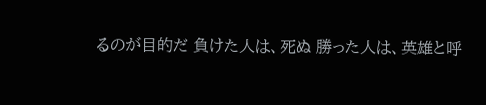るのが目的だ 負けた人は、死ぬ 勝った人は、英雄と呼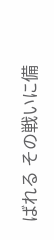ばれる その戦いに備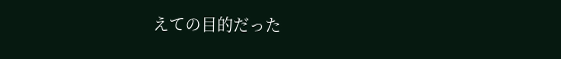えての目的だった